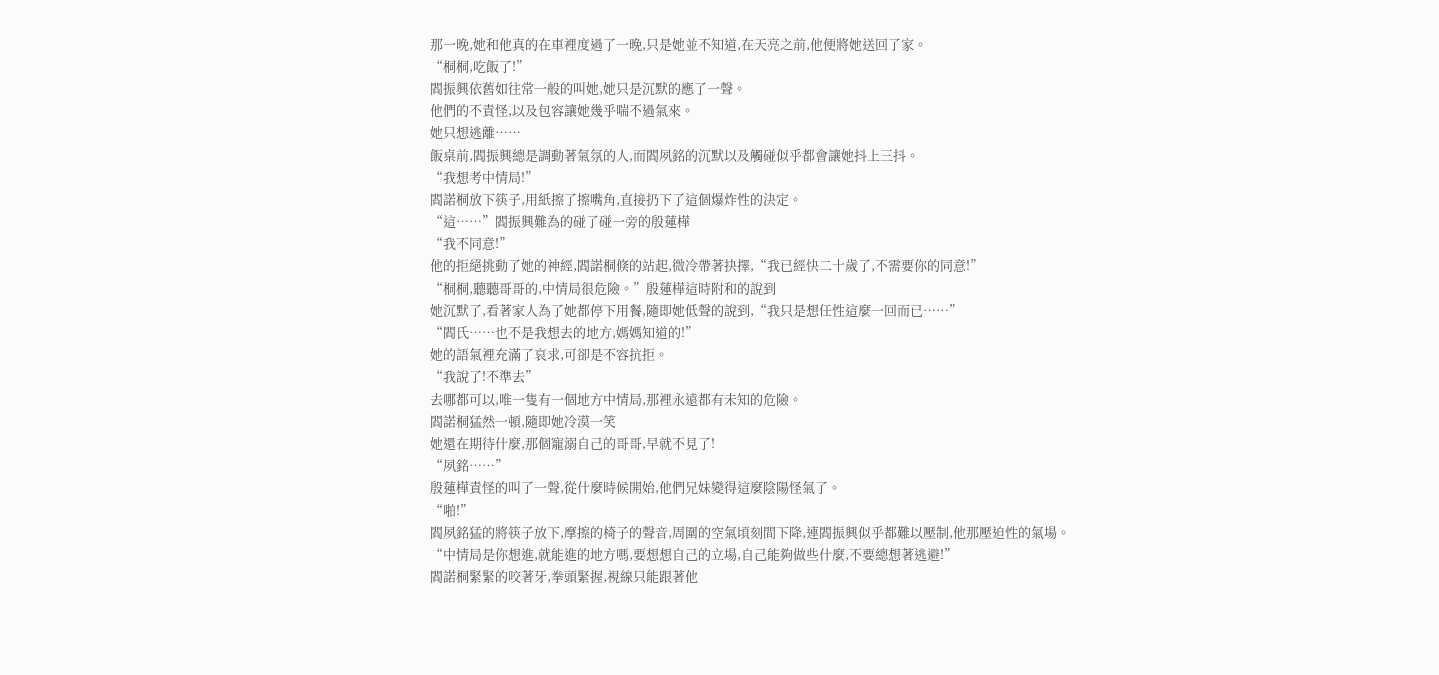那一晚,她和他真的在車裡度過了一晚,只是她並不知道,在天亮之前,他便將她送回了家。
“桐桐,吃飯了!”
閻振興依舊如往常一般的叫她,她只是沉默的應了一聲。
他們的不責怪,以及包容讓她幾乎喘不過氣來。
她只想逃離……
飯桌前,閻振興總是調動著氣氛的人,而閻夙銘的沉默以及觸碰似乎都會讓她抖上三抖。
“我想考中情局!”
閻諾桐放下筷子,用紙擦了擦嘴角,直接扔下了這個爆炸性的決定。
“這……”閻振興難為的碰了碰一旁的殷蓮樺
“我不同意!”
他的拒絕挑動了她的神經,閻諾桐倏的站起,微冷帶著抉擇,“我已經快二十歲了,不需要你的同意!”
“桐桐,聽聽哥哥的,中情局很危險。”殷蓮樺這時附和的說到
她沉默了,看著家人為了她都停下用餐,隨即她低聲的說到,“我只是想任性這麼一回而已……”
“閻氏……也不是我想去的地方,媽媽知道的!”
她的語氣裡充滿了哀求,可卻是不容抗拒。
“我說了!不準去”
去哪都可以,唯一隻有一個地方中情局,那裡永遠都有未知的危險。
閻諾桐猛然一頓,隨即她冷漠一笑
她還在期待什麼,那個寵溺自己的哥哥,早就不見了!
“夙銘……”
殷蓮樺責怪的叫了一聲,從什麼時候開始,他們兄妹變得這麼陰陽怪氣了。
“啪!”
閻夙銘猛的將筷子放下,摩擦的椅子的聲音,周圍的空氣頃刻間下降,連閻振興似乎都難以壓制,他那壓迫性的氣場。
“中情局是你想進,就能進的地方嗎,要想想自己的立場,自己能夠做些什麼,不要總想著逃避!”
閻諾桐緊緊的咬著牙,拳頭緊握,視線只能跟著他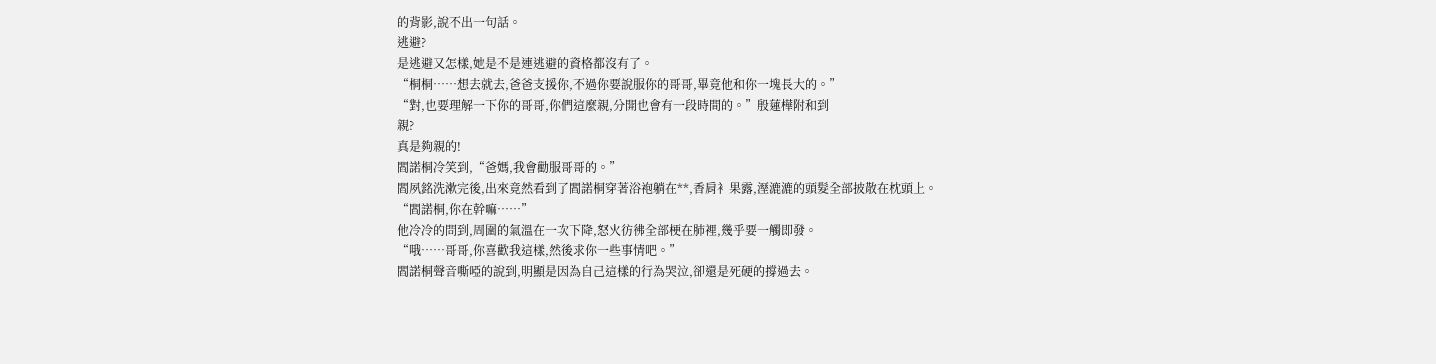的背影,說不出一句話。
逃避?
是逃避又怎樣,她是不是連逃避的資格都沒有了。
“桐桐……想去就去,爸爸支援你,不過你要說服你的哥哥,畢竟他和你一塊長大的。”
“對,也要理解一下你的哥哥,你們這麼親,分開也會有一段時間的。”殷蓮樺附和到
親?
真是夠親的!
閻諾桐冷笑到,“爸媽,我會勸服哥哥的。”
閻夙銘洗漱完後,出來竟然看到了閻諾桐穿著浴袍躺在**,香肩衤果露,溼漉漉的頭髮全部披散在枕頭上。
“閻諾桐,你在幹嘛……”
他冷冷的問到,周圍的氣溫在一次下降,怒火彷彿全部梗在肺裡,幾乎要一觸即發。
“哦……哥哥,你喜歡我這樣,然後求你一些事情吧。”
閻諾桐聲音嘶啞的說到,明顯是因為自己這樣的行為哭泣,卻還是死硬的撐過去。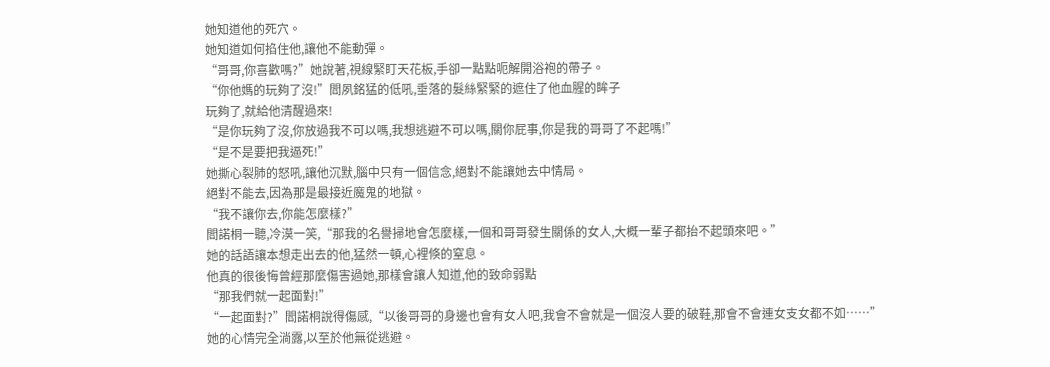她知道他的死穴。
她知道如何掐住他,讓他不能動彈。
“哥哥,你喜歡嗎?”她說著,視線緊盯天花板,手卻一點點呃解開浴袍的帶子。
“你他媽的玩夠了沒!”閻夙銘猛的低吼,垂落的髮絲緊緊的遮住了他血腥的眸子
玩夠了,就給他清醒過來!
“是你玩夠了沒,你放過我不可以嗎,我想逃避不可以嗎,關你屁事,你是我的哥哥了不起嗎!”
“是不是要把我逼死!”
她撕心裂肺的怒吼,讓他沉默,腦中只有一個信念,絕對不能讓她去中情局。
絕對不能去,因為那是最接近魔鬼的地獄。
“我不讓你去,你能怎麼樣?”
閻諾桐一聽,冷漠一笑,“那我的名譽掃地會怎麼樣,一個和哥哥發生關係的女人,大概一輩子都抬不起頭來吧。”
她的話語讓本想走出去的他,猛然一頓,心裡倏的窒息。
他真的很後悔曾經那麼傷害過她,那樣會讓人知道,他的致命弱點
“那我們就一起面對!”
“一起面對?”閻諾桐說得傷感,“以後哥哥的身邊也會有女人吧,我會不會就是一個沒人要的破鞋,那會不會連女支女都不如……”
她的心情完全淌露,以至於他無從逃避。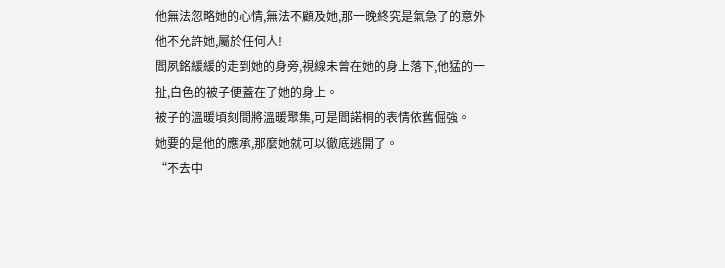他無法忽略她的心情,無法不顧及她,那一晚終究是氣急了的意外
他不允許她,屬於任何人!
閻夙銘緩緩的走到她的身旁,視線未曾在她的身上落下,他猛的一扯,白色的被子便蓋在了她的身上。
被子的溫暖頃刻間將溫暖聚集,可是閻諾桐的表情依舊倔強。
她要的是他的應承,那麼她就可以徹底逃開了。
“不去中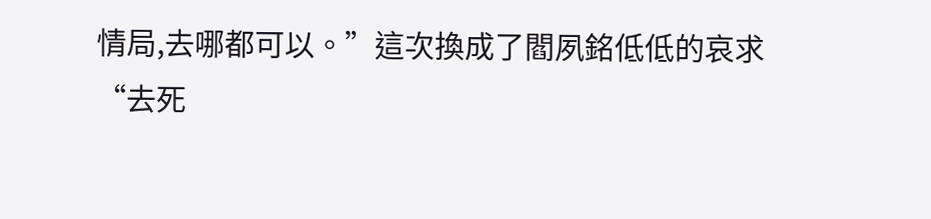情局,去哪都可以。”這次換成了閻夙銘低低的哀求
“去死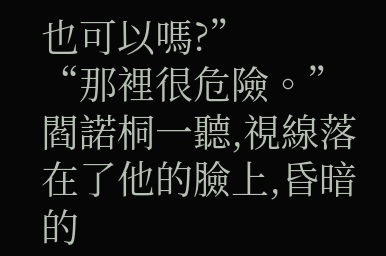也可以嗎?”
“那裡很危險。”
閻諾桐一聽,視線落在了他的臉上,昏暗的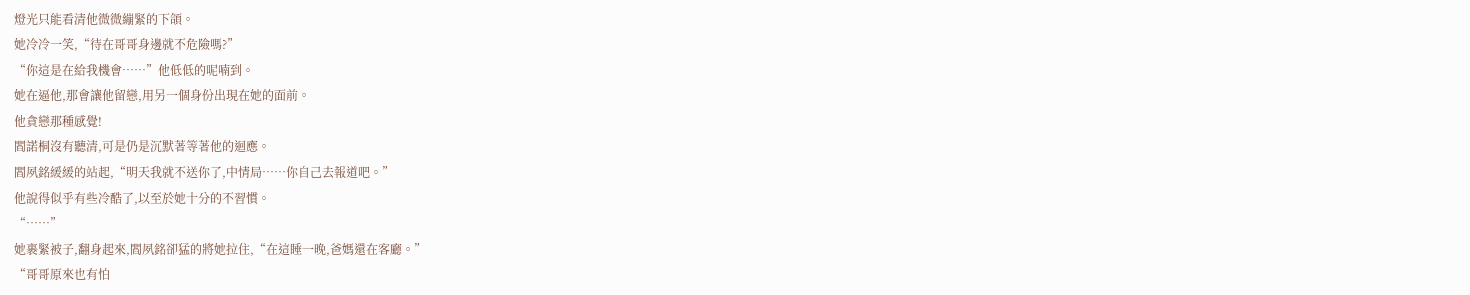燈光只能看清他微微繃緊的下頜。
她冷冷一笑,“待在哥哥身邊就不危險嗎?”
“你這是在給我機會……”他低低的呢喃到。
她在逼他,那會讓他留戀,用另一個身份出現在她的面前。
他貪戀那種感覺!
閻諾桐沒有聽清,可是仍是沉默著等著他的迴應。
閻夙銘緩緩的站起,“明天我就不送你了,中情局……你自己去報道吧。”
他說得似乎有些冷酷了,以至於她十分的不習慣。
“……”
她裹緊被子,翻身起來,閻夙銘卻猛的將她拉住,“在這睡一晚,爸媽還在客廳。”
“哥哥原來也有怕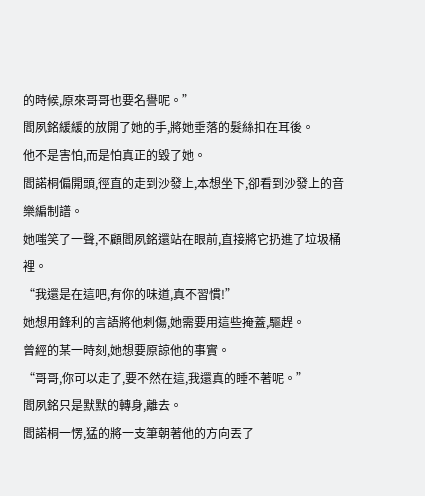的時候,原來哥哥也要名譽呢。”
閻夙銘緩緩的放開了她的手,將她垂落的髮絲扣在耳後。
他不是害怕,而是怕真正的毀了她。
閻諾桐偏開頭,徑直的走到沙發上,本想坐下,卻看到沙發上的音樂編制譜。
她嗤笑了一聲,不顧閻夙銘還站在眼前,直接將它扔進了垃圾桶裡。
“我還是在這吧,有你的味道,真不習慣!”
她想用鋒利的言語將他刺傷,她需要用這些掩蓋,驅趕。
曾經的某一時刻,她想要原諒他的事實。
“哥哥,你可以走了,要不然在這,我還真的睡不著呢。”
閻夙銘只是默默的轉身,離去。
閻諾桐一愣,猛的將一支筆朝著他的方向丟了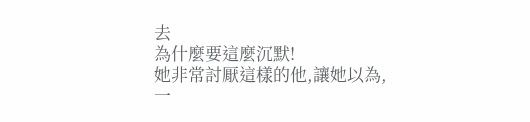去
為什麼要這麼沉默!
她非常討厭這樣的他,讓她以為,一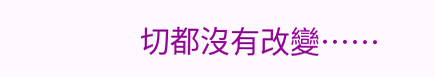切都沒有改變……